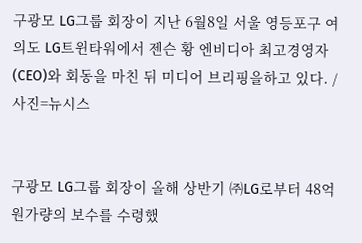구광모 LG그룹 회장이 지난 6월8일 서울 영등포구 여의도 LG트윈타워에서 젠슨 황 엔비디아 최고경영자(CEO)와 회동을 마친 뒤 미디어 브리핑을하고 있다. / 사진=뉴시스


구광모 LG그룹 회장이 올해 상반기 ㈜LG로부터 48억원가량의 보수를 수령했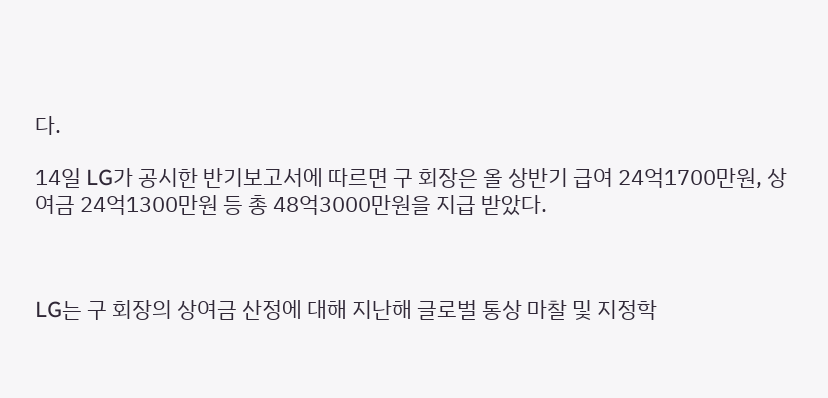다.

14일 LG가 공시한 반기보고서에 따르면 구 회장은 올 상반기 급여 24억1700만원, 상여금 24억1300만원 등 총 48억3000만원을 지급 받았다.



LG는 구 회장의 상여금 산정에 대해 지난해 글로벌 통상 마찰 및 지정학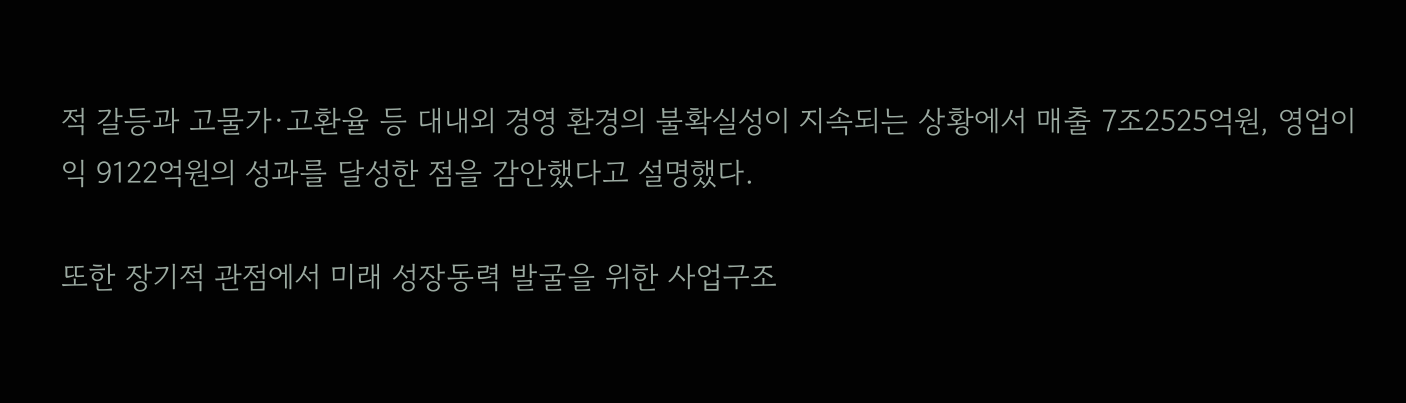적 갈등과 고물가·고환율 등 대내외 경영 환경의 불확실성이 지속되는 상황에서 매출 7조2525억원, 영업이익 9122억원의 성과를 달성한 점을 감안했다고 설명했다.

또한 장기적 관점에서 미래 성장동력 발굴을 위한 사업구조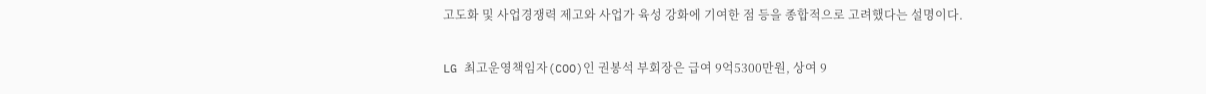고도화 및 사업경쟁력 제고와 사업가 육성 강화에 기여한 점 등을 종합적으로 고려했다는 설명이다.

LG 최고운영책임자(COO)인 권봉석 부회장은 급여 9억5300만원, 상여 9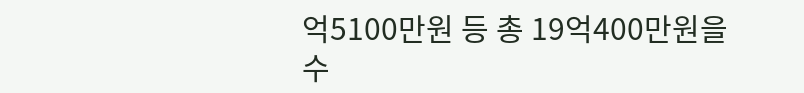억5100만원 등 총 19억400만원을 수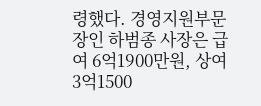령했다. 경영지원부문장인 하범종 사장은 급여 6억1900만원, 상여 3억1500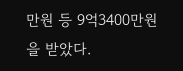만원 등 9억3400만원을 받았다.